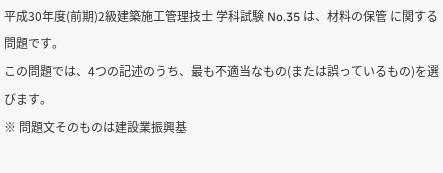平成30年度(前期)2級建築施工管理技士 学科試験 No.35 は、材料の保管 に関する問題です。
この問題では、4つの記述のうち、最も不適当なもの(または誤っているもの)を選びます。
※ 問題文そのものは建設業振興基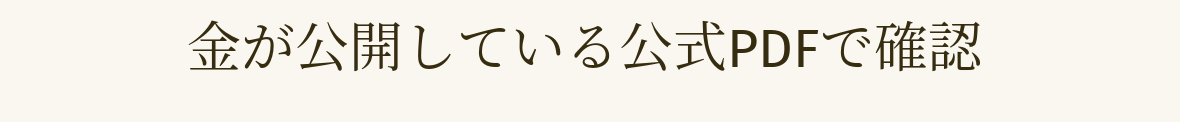金が公開している公式PDFで確認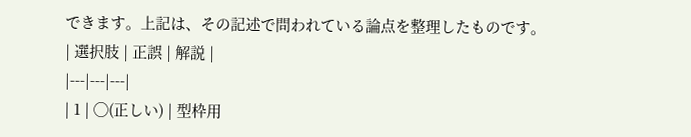できます。上記は、その記述で問われている論点を整理したものです。
| 選択肢 | 正誤 | 解説 |
|---|---|---|
| 1 | ◯(正しい) | 型枠用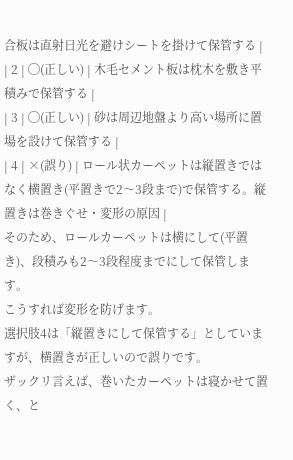合板は直射日光を避けシートを掛けて保管する |
| 2 | ◯(正しい) | 木毛セメント板は枕木を敷き平積みで保管する |
| 3 | ◯(正しい) | 砂は周辺地盤より高い場所に置場を設けて保管する |
| 4 | ×(誤り) | ロール状カーペットは縦置きではなく横置き(平置きで2〜3段まで)で保管する。縦置きは巻きぐせ・変形の原因 |
そのため、ロールカーペットは横にして(平置き)、段積みも2〜3段程度までにして保管します。
こうすれば変形を防げます。
選択肢4は「縦置きにして保管する」としていますが、横置きが正しいので誤りです。
ザックリ言えば、巻いたカーペットは寝かせて置く、と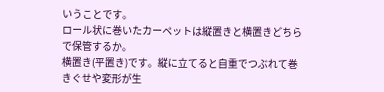いうことです。
ロール状に巻いたカーペットは縦置きと横置きどちらで保管するか。
横置き(平置き)です。縦に立てると自重でつぶれて巻きぐせや変形が生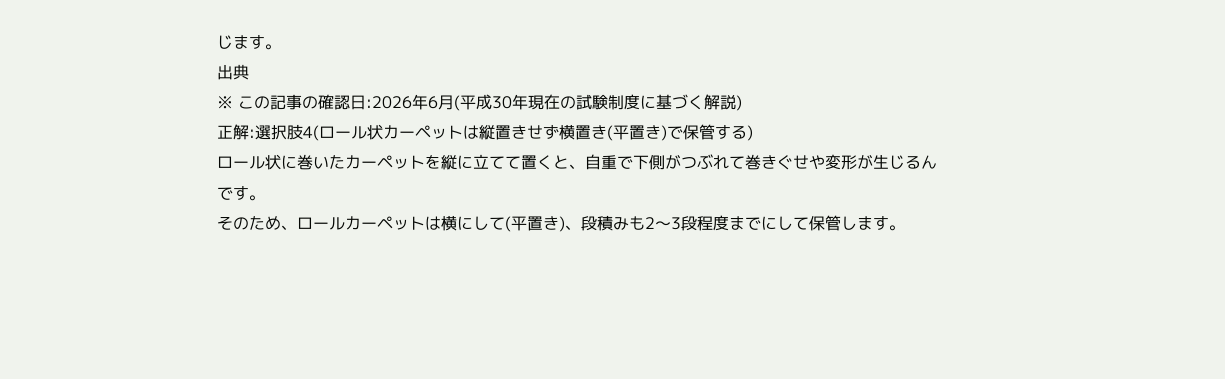じます。
出典
※ この記事の確認日:2026年6月(平成30年現在の試験制度に基づく解説)
正解:選択肢4(ロール状カーペットは縦置きせず横置き(平置き)で保管する)
ロール状に巻いたカーペットを縦に立てて置くと、自重で下側がつぶれて巻きぐせや変形が生じるんです。
そのため、ロールカーペットは横にして(平置き)、段積みも2〜3段程度までにして保管します。